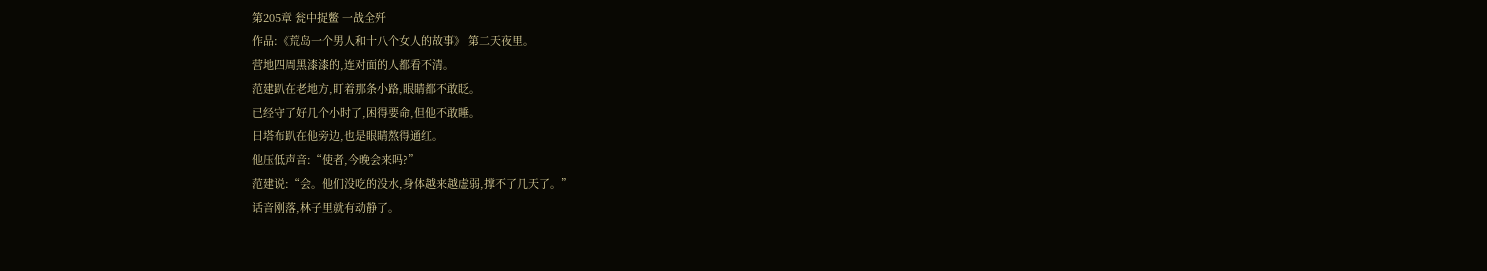第205章 瓮中捉鳖 一战全歼
作品:《荒岛一个男人和十八个女人的故事》 第二天夜里。
营地四周黑漆漆的,连对面的人都看不清。
范建趴在老地方,盯着那条小路,眼睛都不敢眨。
已经守了好几个小时了,困得要命,但他不敢睡。
日塔布趴在他旁边,也是眼睛熬得通红。
他压低声音:“使者,今晚会来吗?”
范建说:“会。他们没吃的没水,身体越来越虚弱,撑不了几天了。”
话音刚落,林子里就有动静了。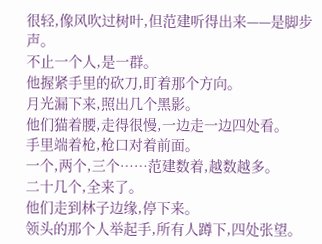很轻,像风吹过树叶,但范建听得出来——是脚步声。
不止一个人,是一群。
他握紧手里的砍刀,盯着那个方向。
月光漏下来,照出几个黑影。
他们猫着腰,走得很慢,一边走一边四处看。
手里端着枪,枪口对着前面。
一个,两个,三个……范建数着,越数越多。
二十几个,全来了。
他们走到林子边缘,停下来。
领头的那个人举起手,所有人蹲下,四处张望。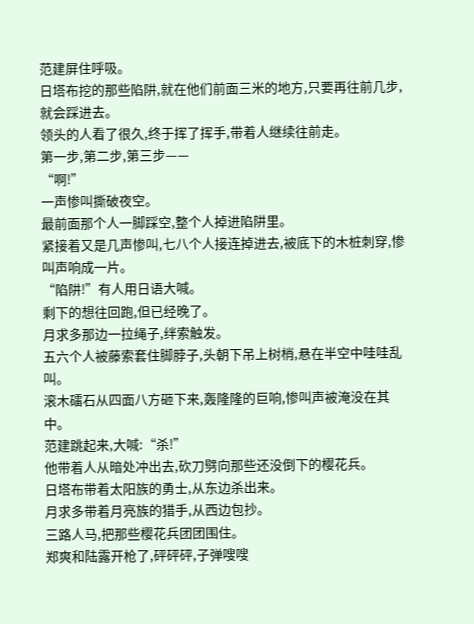范建屏住呼吸。
日塔布挖的那些陷阱,就在他们前面三米的地方,只要再往前几步,就会踩进去。
领头的人看了很久,终于挥了挥手,带着人继续往前走。
第一步,第二步,第三步——
“啊!”
一声惨叫撕破夜空。
最前面那个人一脚踩空,整个人掉进陷阱里。
紧接着又是几声惨叫,七八个人接连掉进去,被底下的木桩刺穿,惨叫声响成一片。
“陷阱!”有人用日语大喊。
剩下的想往回跑,但已经晚了。
月求多那边一拉绳子,绊索触发。
五六个人被藤索套住脚脖子,头朝下吊上树梢,悬在半空中哇哇乱叫。
滚木礌石从四面八方砸下来,轰隆隆的巨响,惨叫声被淹没在其中。
范建跳起来,大喊:“杀!”
他带着人从暗处冲出去,砍刀劈向那些还没倒下的樱花兵。
日塔布带着太阳族的勇士,从东边杀出来。
月求多带着月亮族的猎手,从西边包抄。
三路人马,把那些樱花兵团团围住。
郑爽和陆露开枪了,砰砰砰,子弹嗖嗖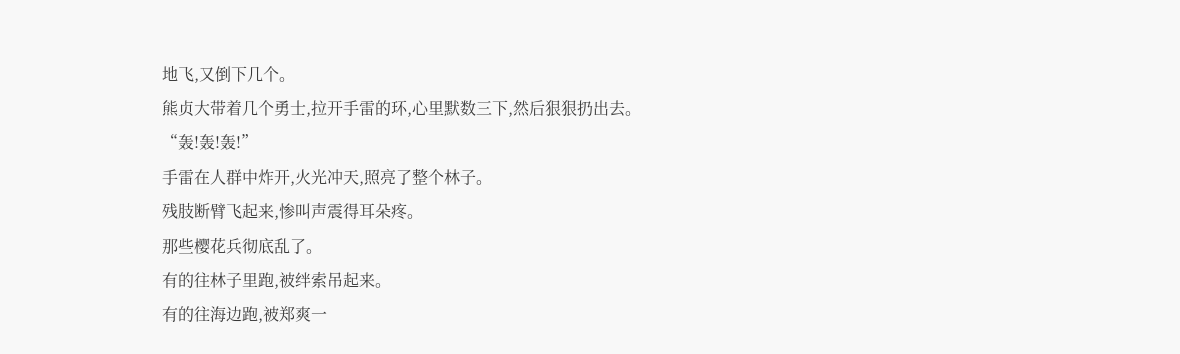地飞,又倒下几个。
熊贞大带着几个勇士,拉开手雷的环,心里默数三下,然后狠狠扔出去。
“轰!轰!轰!”
手雷在人群中炸开,火光冲天,照亮了整个林子。
残肢断臂飞起来,惨叫声震得耳朵疼。
那些樱花兵彻底乱了。
有的往林子里跑,被绊索吊起来。
有的往海边跑,被郑爽一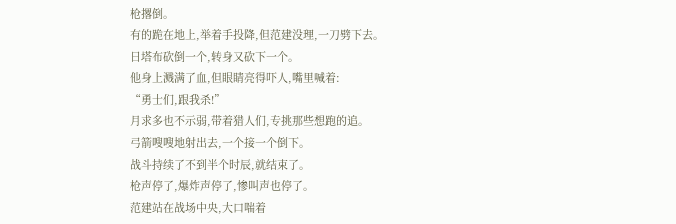枪撂倒。
有的跪在地上,举着手投降,但范建没理,一刀劈下去。
日塔布砍倒一个,转身又砍下一个。
他身上溅满了血,但眼睛亮得吓人,嘴里喊着:
“勇士们,跟我杀!”
月求多也不示弱,带着猎人们,专挑那些想跑的追。
弓箭嗖嗖地射出去,一个接一个倒下。
战斗持续了不到半个时辰,就结束了。
枪声停了,爆炸声停了,惨叫声也停了。
范建站在战场中央,大口喘着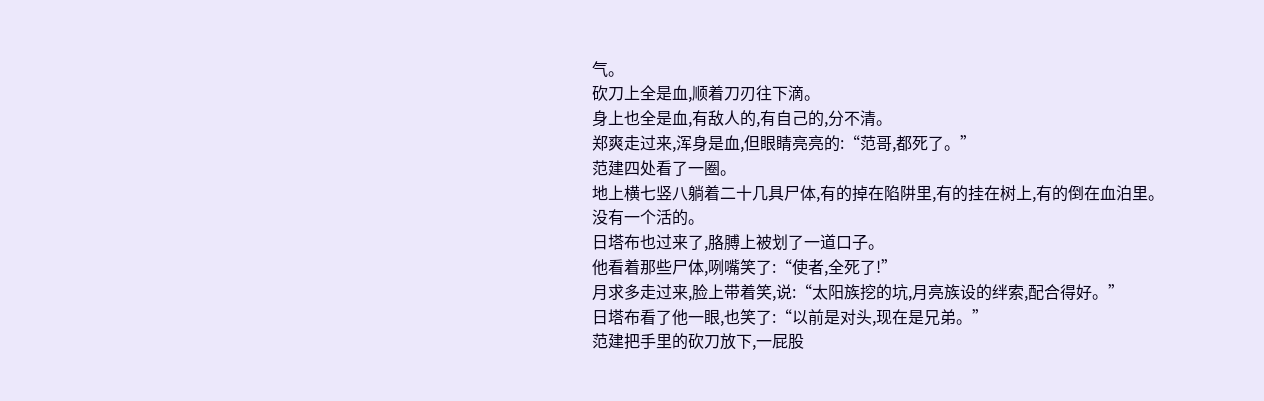气。
砍刀上全是血,顺着刀刃往下滴。
身上也全是血,有敌人的,有自己的,分不清。
郑爽走过来,浑身是血,但眼睛亮亮的:“范哥,都死了。”
范建四处看了一圈。
地上横七竖八躺着二十几具尸体,有的掉在陷阱里,有的挂在树上,有的倒在血泊里。
没有一个活的。
日塔布也过来了,胳膊上被划了一道口子。
他看着那些尸体,咧嘴笑了:“使者,全死了!”
月求多走过来,脸上带着笑,说:“太阳族挖的坑,月亮族设的绊索,配合得好。”
日塔布看了他一眼,也笑了:“以前是对头,现在是兄弟。”
范建把手里的砍刀放下,一屁股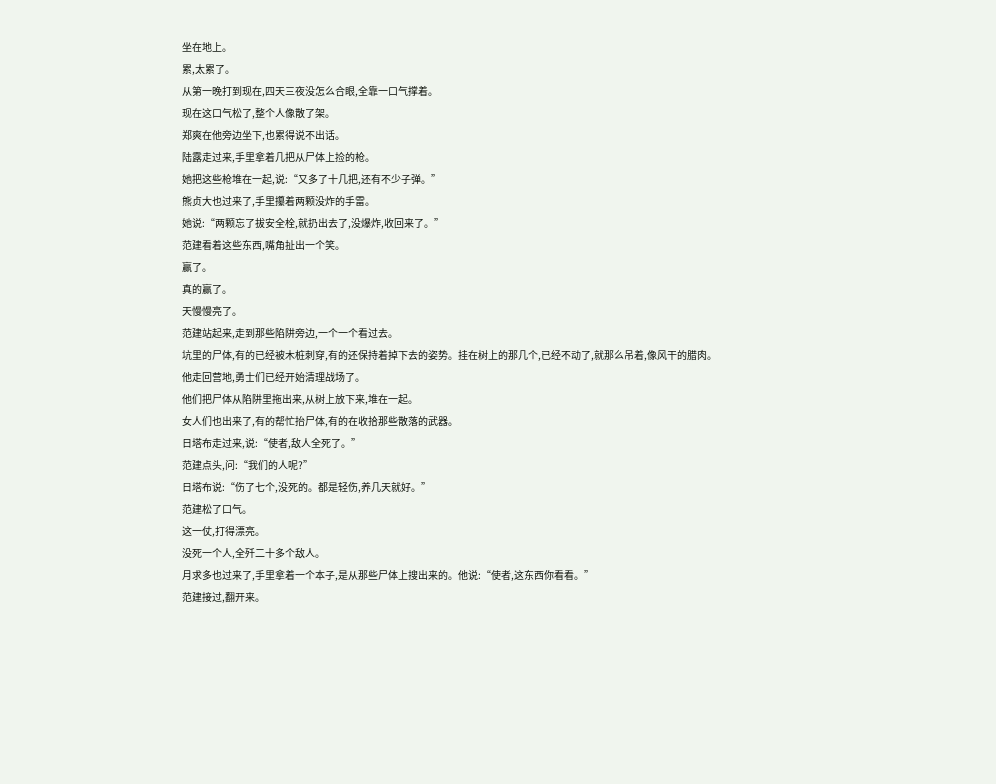坐在地上。
累,太累了。
从第一晚打到现在,四天三夜没怎么合眼,全靠一口气撑着。
现在这口气松了,整个人像散了架。
郑爽在他旁边坐下,也累得说不出话。
陆露走过来,手里拿着几把从尸体上捡的枪。
她把这些枪堆在一起,说:“又多了十几把,还有不少子弹。”
熊贞大也过来了,手里攥着两颗没炸的手雷。
她说:“两颗忘了拔安全栓,就扔出去了,没爆炸,收回来了。”
范建看着这些东西,嘴角扯出一个笑。
赢了。
真的赢了。
天慢慢亮了。
范建站起来,走到那些陷阱旁边,一个一个看过去。
坑里的尸体,有的已经被木桩刺穿,有的还保持着掉下去的姿势。挂在树上的那几个,已经不动了,就那么吊着,像风干的腊肉。
他走回营地,勇士们已经开始清理战场了。
他们把尸体从陷阱里拖出来,从树上放下来,堆在一起。
女人们也出来了,有的帮忙抬尸体,有的在收拾那些散落的武器。
日塔布走过来,说:“使者,敌人全死了。”
范建点头,问:“我们的人呢?”
日塔布说:“伤了七个,没死的。都是轻伤,养几天就好。”
范建松了口气。
这一仗,打得漂亮。
没死一个人,全歼二十多个敌人。
月求多也过来了,手里拿着一个本子,是从那些尸体上搜出来的。他说:“使者,这东西你看看。”
范建接过,翻开来。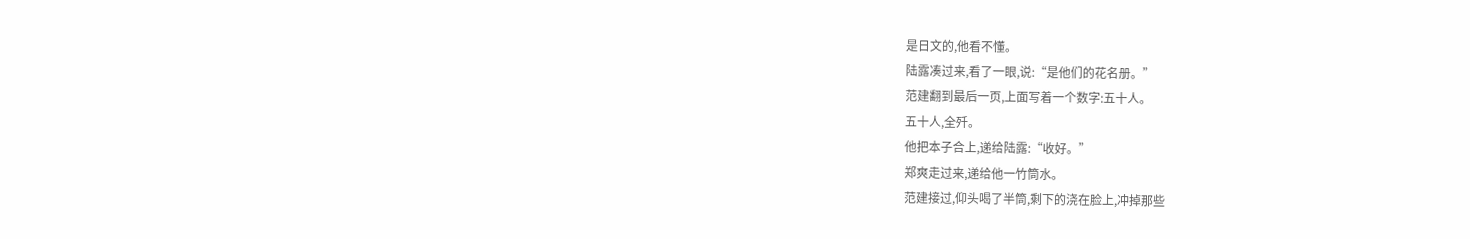是日文的,他看不懂。
陆露凑过来,看了一眼,说:“是他们的花名册。”
范建翻到最后一页,上面写着一个数字:五十人。
五十人,全歼。
他把本子合上,递给陆露:“收好。”
郑爽走过来,递给他一竹筒水。
范建接过,仰头喝了半筒,剩下的浇在脸上,冲掉那些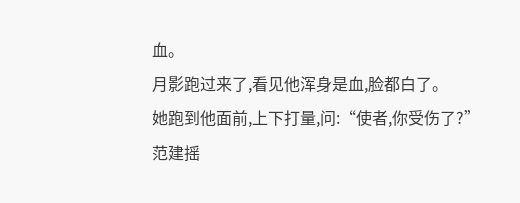血。
月影跑过来了,看见他浑身是血,脸都白了。
她跑到他面前,上下打量,问:“使者,你受伤了?”
范建摇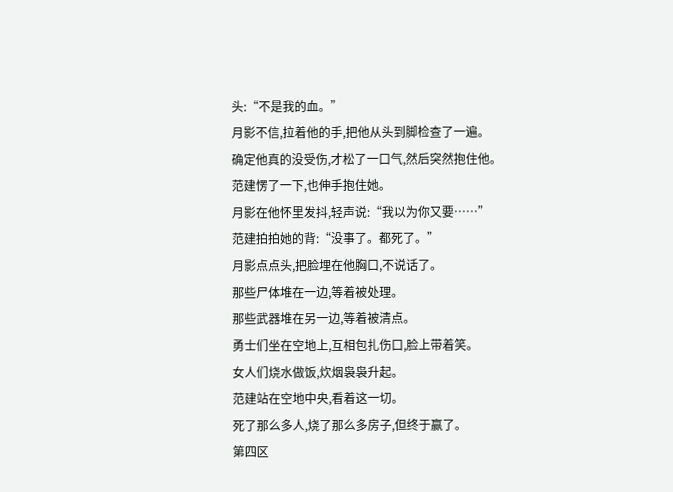头:“不是我的血。”
月影不信,拉着他的手,把他从头到脚检查了一遍。
确定他真的没受伤,才松了一口气,然后突然抱住他。
范建愣了一下,也伸手抱住她。
月影在他怀里发抖,轻声说:“我以为你又要……”
范建拍拍她的背:“没事了。都死了。”
月影点点头,把脸埋在他胸口,不说话了。
那些尸体堆在一边,等着被处理。
那些武器堆在另一边,等着被清点。
勇士们坐在空地上,互相包扎伤口,脸上带着笑。
女人们烧水做饭,炊烟袅袅升起。
范建站在空地中央,看着这一切。
死了那么多人,烧了那么多房子,但终于赢了。
第四区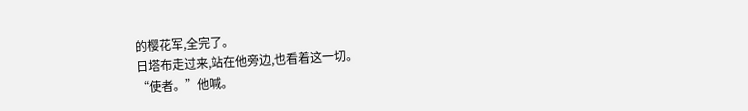的樱花军,全完了。
日塔布走过来,站在他旁边,也看着这一切。
“使者。”他喊。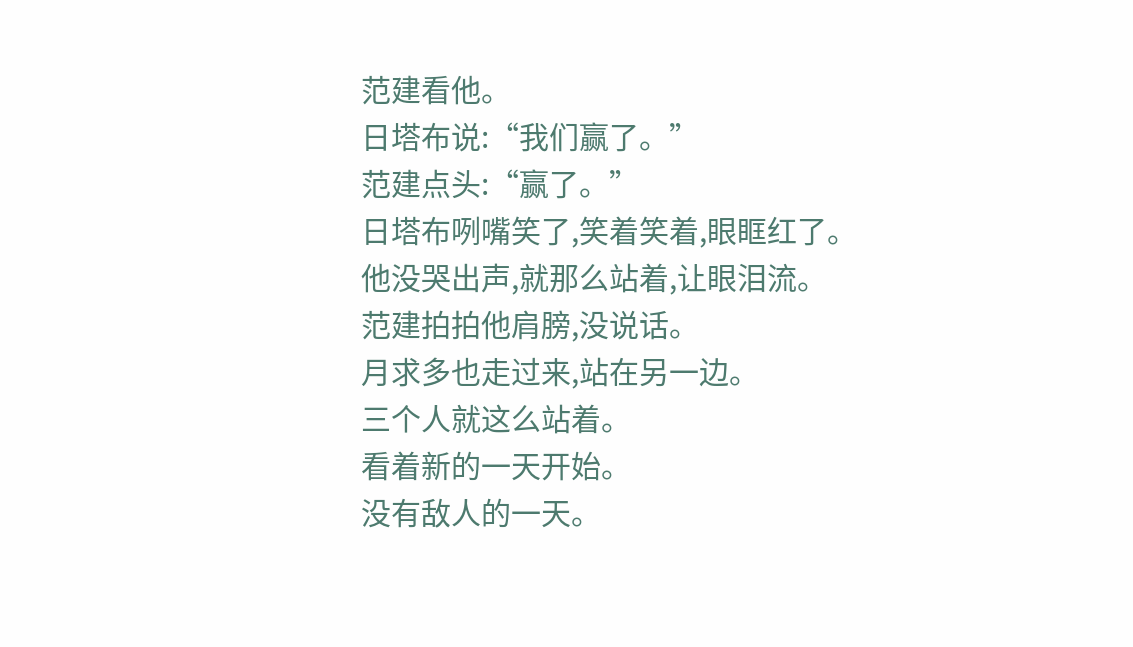范建看他。
日塔布说:“我们赢了。”
范建点头:“赢了。”
日塔布咧嘴笑了,笑着笑着,眼眶红了。
他没哭出声,就那么站着,让眼泪流。
范建拍拍他肩膀,没说话。
月求多也走过来,站在另一边。
三个人就这么站着。
看着新的一天开始。
没有敌人的一天。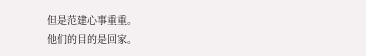但是范建心事重重。
他们的目的是回家。